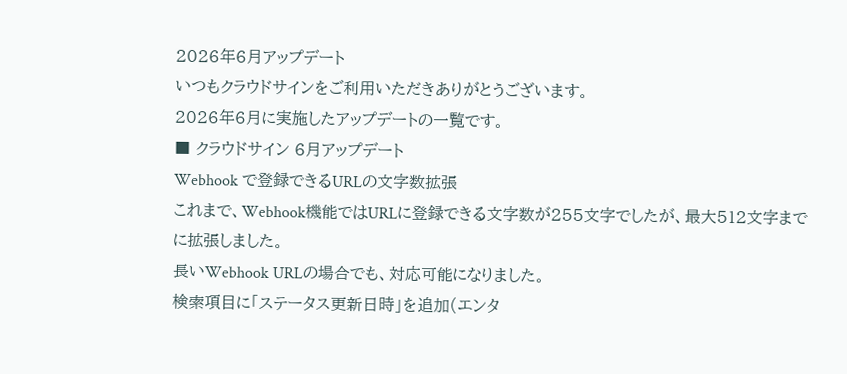2026年6月アップデート
いつもクラウドサインをご利用いただきありがとうございます。
2026年6月に実施したアップデートの一覧です。
■ クラウドサイン 6月アップデート
Webhook で登録できるURLの文字数拡張
これまで、Webhook機能ではURLに登録できる文字数が255文字でしたが、最大512文字までに拡張しました。
長いWebhook URLの場合でも、対応可能になりました。
検索項目に「ステータス更新日時」を追加(エンタ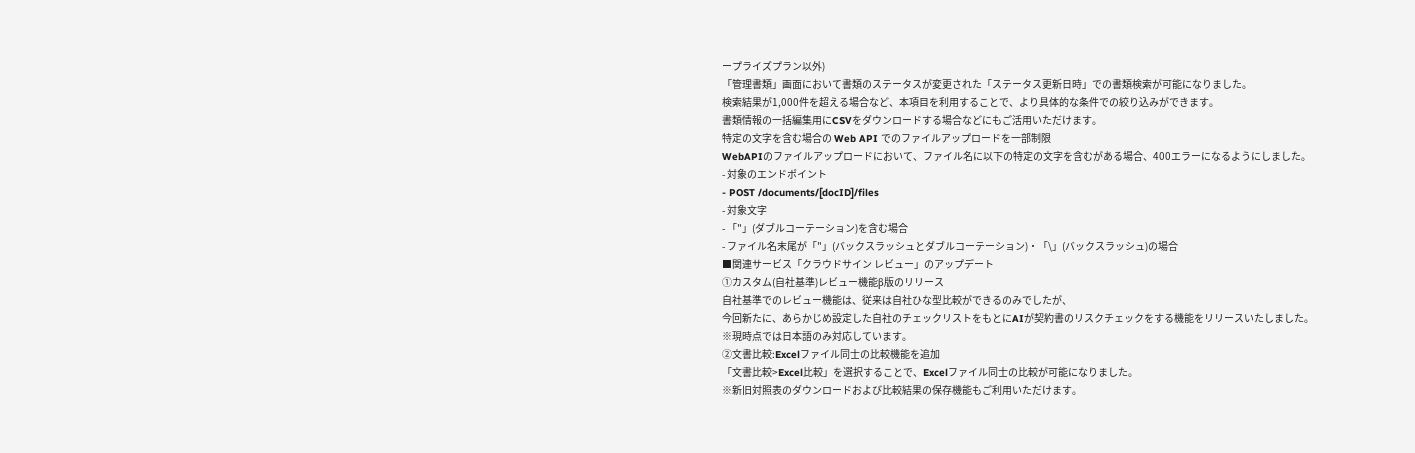ープライズプラン以外)
「管理書類」画面において書類のステータスが変更された「ステータス更新日時」での書類検索が可能になりました。
検索結果が1,000件を超える場合など、本項目を利用することで、より具体的な条件での絞り込みができます。
書類情報の一括編集用にCSVをダウンロードする場合などにもご活用いただけます。
特定の文字を含む場合の Web API でのファイルアップロードを一部制限
WebAPIのファイルアップロードにおいて、ファイル名に以下の特定の文字を含むがある場合、400エラーになるようにしました。
- 対象のエンドポイント
- POST /documents/[docID]/files
- 対象文字
- 「"」(ダブルコーテーション)を含む場合
- ファイル名末尾が「"」(バックスラッシュとダブルコーテーション)・「\」(バックスラッシュ)の場合
■関連サービス「クラウドサイン レビュー」のアップデート
①カスタム(自社基準)レビュー機能β版のリリース
自社基準でのレビュー機能は、従来は自社ひな型比較ができるのみでしたが、
今回新たに、あらかじめ設定した自社のチェックリストをもとにAIが契約書のリスクチェックをする機能をリリースいたしました。
※現時点では日本語のみ対応しています。
②文書比較:Excelファイル同士の比較機能を追加
「文書比較>Excel比較」を選択することで、Excelファイル同士の比較が可能になりました。
※新旧対照表のダウンロードおよび比較結果の保存機能もご利用いただけます。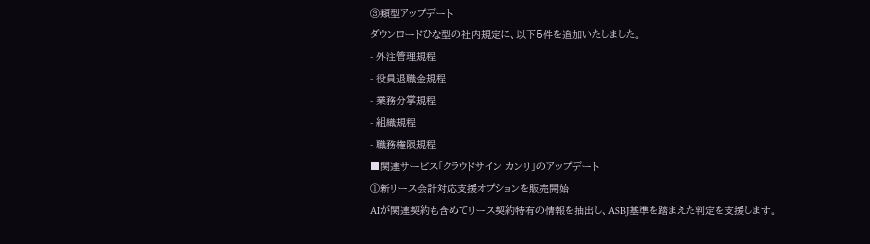③類型アップデート
ダウンロードひな型の社内規定に、以下5件を追加いたしました。
- 外注管理規程
- 役員退職金規程
- 業務分掌規程
- 組織規程
- 職務権限規程
■関連サービス「クラウドサイン カンリ」のアップデート
①新リース会計対応支援オプションを販売開始
AIが関連契約も含めてリース契約特有の情報を抽出し、ASBJ基準を踏まえた判定を支援します。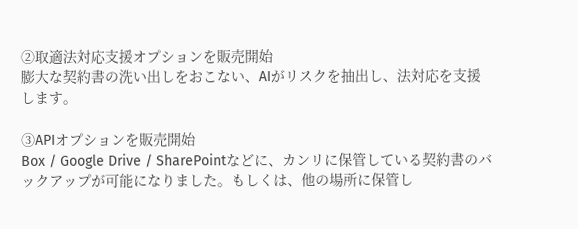②取適法対応支援オプションを販売開始
膨大な契約書の洗い出しをおこない、AIがリスクを抽出し、法対応を支援します。

③APIオプションを販売開始
Box / Google Drive / SharePointなどに、カンリに保管している契約書のバックアップが可能になりました。もしくは、他の場所に保管し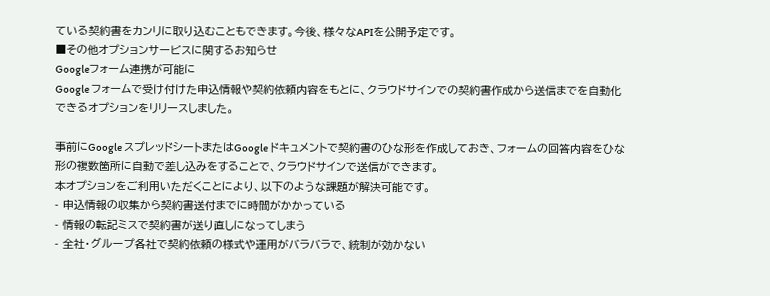ている契約書をカンリに取り込むこともできます。今後、様々なAPIを公開予定です。
■その他オプションサービスに関するお知らせ
Googleフォーム連携が可能に
Google フォームで受け付けた申込情報や契約依頼内容をもとに、クラウドサインでの契約書作成から送信までを自動化できるオプションをリリースしました。

事前にGoogle スプレッドシートまたはGoogle ドキュメントで契約書のひな形を作成しておき、フォームの回答内容をひな形の複数箇所に自動で差し込みをすることで、クラウドサインで送信ができます。
本オプションをご利用いただくことにより、以下のような課題が解決可能です。
- 申込情報の収集から契約書送付までに時間がかかっている
- 情報の転記ミスで契約書が送り直しになってしまう
- 全社・グループ各社で契約依頼の様式や運用がバラバラで、統制が効かない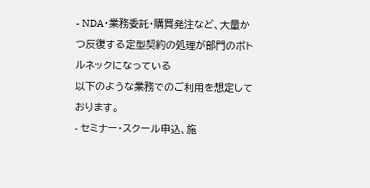- NDA・業務委託・購買発注など、大量かつ反復する定型契約の処理が部門のボトルネックになっている
以下のような業務でのご利用を想定しております。
- セミナー・スクール申込、施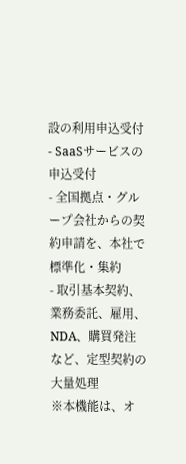設の利用申込受付
- SaaSサービスの申込受付
- 全国拠点・グループ会社からの契約申請を、本社で標準化・集約
- 取引基本契約、業務委託、雇用、NDA、購買発注など、定型契約の大量処理
※本機能は、オ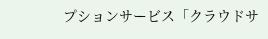プションサービス「クラウドサ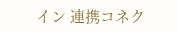イン 連携コネク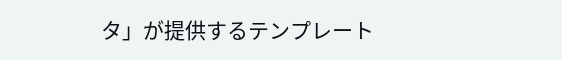タ」が提供するテンプレート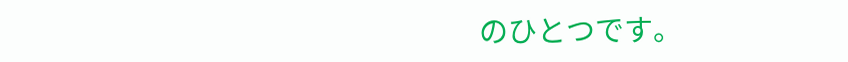のひとつです。